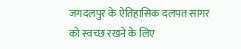जगदलपुर के ऐतिहासिक दलपत सागर को स्वच्छ रखने के लिए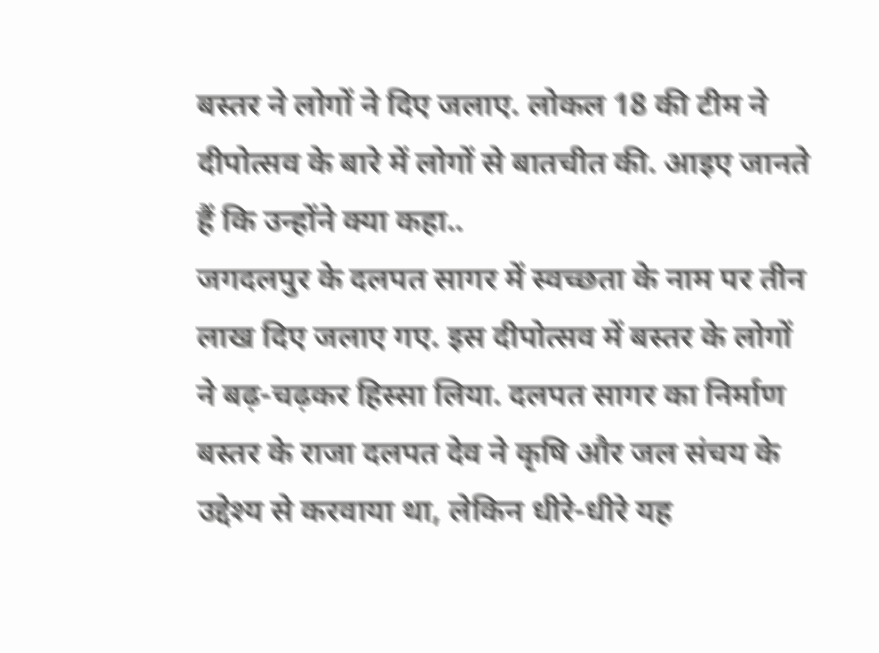बस्तर ने लोगों ने दिए जलाए. लोकल 18 की टीम ने दीपोत्सव के बारे में लोगों से बातचीत की. आइए जानते हैं कि उन्होंने क्या कहा..
जगदलपुर के दलपत सागर में स्वच्छता के नाम पर तीन लाख दिए जलाए गए. इस दीपोत्सव में बस्तर के लोगों ने बढ़-चढ़कर हिस्सा लिया. दलपत सागर का निर्माण बस्तर के राजा दलपत देव ने कृषि और जल संचय के उद्देश्य से करवाया था, लेकिन धीरे-धीरे यह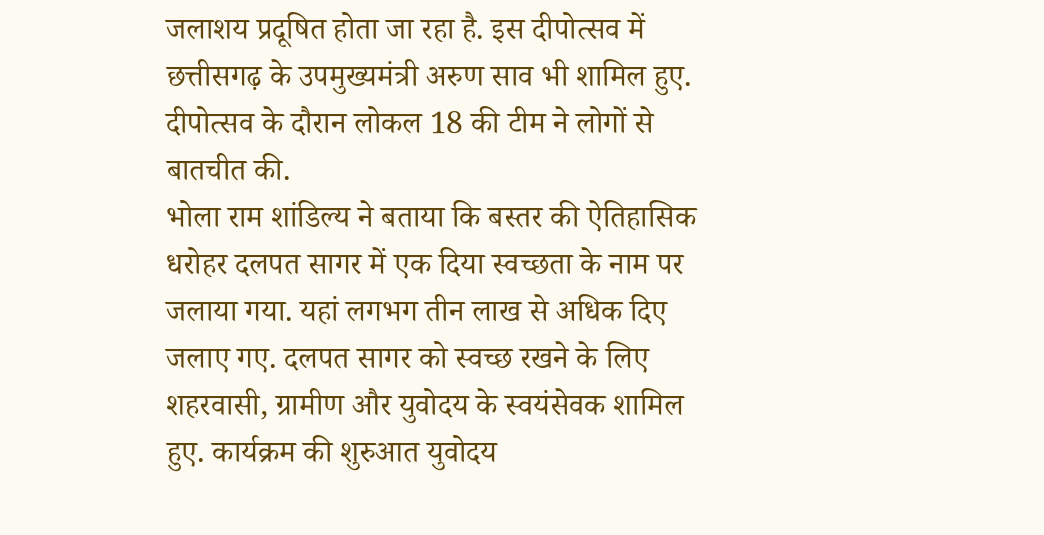जलाशय प्रदूषित होता जा रहा है. इस दीपोत्सव में छत्तीसगढ़ के उपमुख्यमंत्री अरुण साव भी शामिल हुए. दीपोत्सव के दौरान लोकल 18 की टीम ने लोगों से बातचीत की.
भोला राम शांडिल्य ने बताया कि बस्तर की ऐतिहासिक धरोहर दलपत सागर में एक दिया स्वच्छता के नाम पर जलाया गया. यहां लगभग तीन लाख से अधिक दिए जलाए गए. दलपत सागर को स्वच्छ रखने के लिए शहरवासी, ग्रामीण और युवोदय के स्वयंसेवक शामिल हुए. कार्यक्रम की शुरुआत युवोदय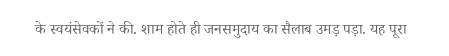के स्वयंसेवकों ने की. शाम होते ही जनसमुदाय का सैलाब उमड़ पड़ा. यह पूरा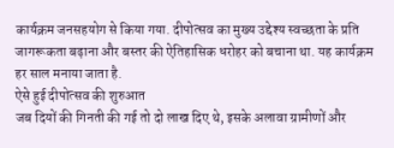कार्यक्रम जनसहयोग से किया गया. दीपोत्सव का मुख्य उद्देश्य स्वच्छता के प्रति जागरूकता बढ़ाना और बस्तर की ऐतिहासिक धरोहर को बचाना था. यह कार्यक्रम हर साल मनाया जाता है.
ऐसे हुई दीपोत्सव की शुरुआत
जब दियों की गिनती की गई तो दो लाख दिए थे, इसके अलावा ग्रामीणों और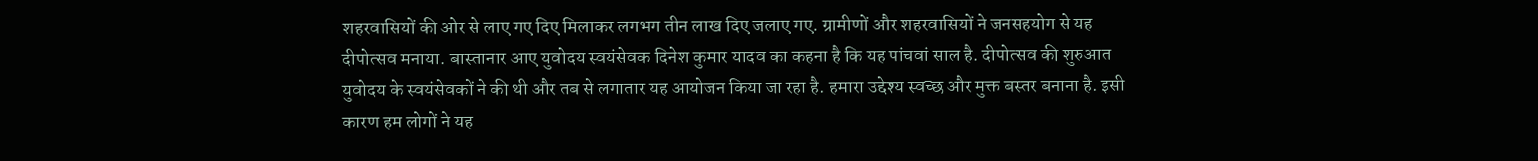शहरवासियों की ओर से लाए गए दिए मिलाकर लगभग तीन लाख दिए जलाए गए. ग्रामीणों और शहरवासियों ने जनसहयोग से यह दीपोत्सव मनाया. बास्तानार आए युवोदय स्वयंसेवक दिनेश कुमार यादव का कहना है कि यह पांचवां साल है. दीपोत्सव की शुरुआत युवोदय के स्वयंसेवकों ने की थी और तब से लगातार यह आयोजन किया जा रहा है. हमारा उद्देश्य स्वच्छ और मुक्त बस्तर बनाना है. इसी कारण हम लोगों ने यह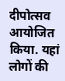दीपोत्सव आयोजित किया. यहां लोगों की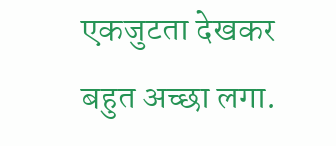एकजुटता देखकर बहुत अच्छा लगा.